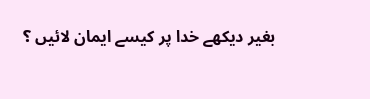بغیر دیکھے خدا پر کیسے ایمان لائیں ؟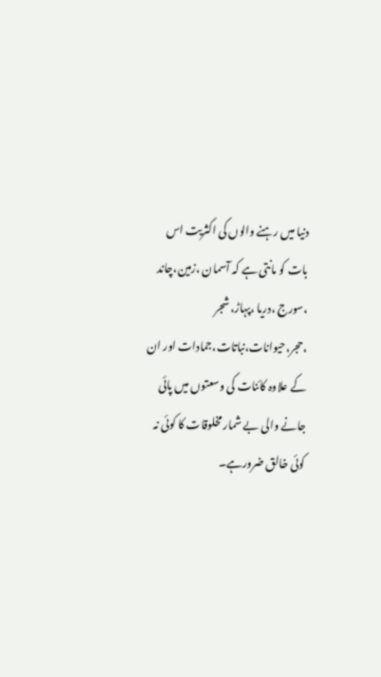دنیا میں رہنے والوں کی اکثریت اس بات کو مانتی ہے کہ آسمان ،زمین،چاند ،سورج ،دریا ،پہاڑ، شجر ،حجر،حیوانات،نباتات،جمادات اور ان کے علاوہ کائنات کی وسعتوں میں پائی جانے والی بے شمار مخلوقات کا کوئی نہ کوئی خالق ضرورہے۔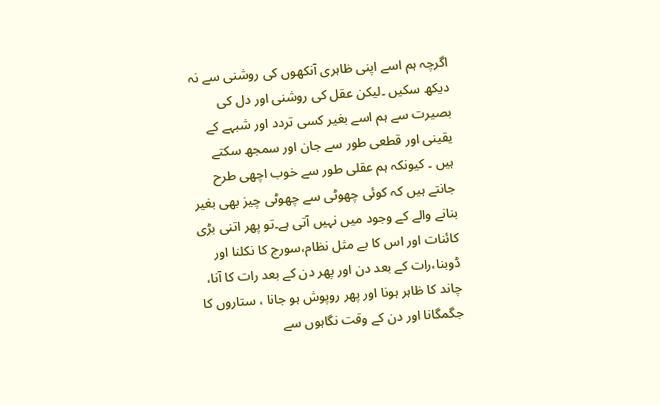اگرچہ ہم اسے اپنی ظاہری آنکھوں کی روشنی سے نہ دیکھ سکیں ۔لیکن عقل کی روشنی اور دل کی بصیرت سے ہم اسے بغیر کسی تردد اور شبہے کے یقینی اور قطعی طور سے جان اور سمجھ سکتے ہیں ۔ کیونکہ ہم عقلی طور سے خوب اچھی طرح جانتے ہیں کہ کوئی چھوٹی سے چھوٹی چیز بھی بغیر بنانے والے کے وجود میں نہیں آتی ہے۔تو پھر اتنی بڑی کائنات اور اس کا بے مثل نظام،سورج کا نکلنا اور ڈوبنا،رات کے بعد دن اور پھر دن کے بعد رات کا آنا، چاند کا ظاہر ہونا اور پھر روپوش ہو جانا ، ستاروں کا جگمگانا اور دن کے وقت نگاہوں سے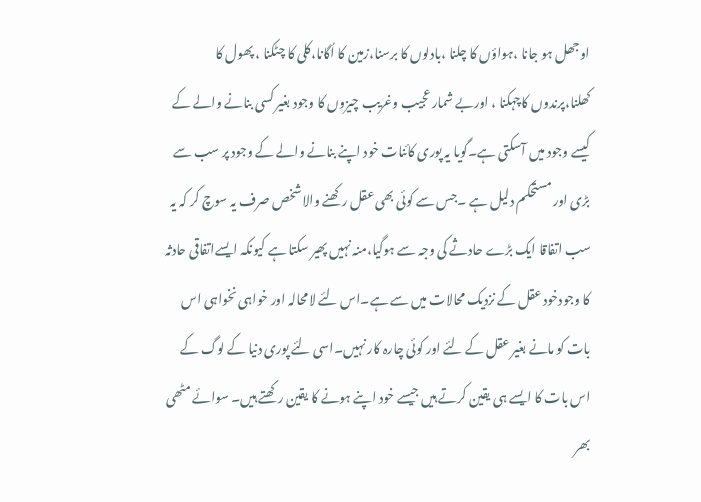اوجھل ہو جانا ،ہواؤں کا چلنا ،بادلوں کا برسنا،زمین کا اُگانا،کلی کا چٹکنا ، پھول کا کھلنا،پرندوں کاچہکنا ، اوربے شمار عجیب وغریب چیزوں کا وجود بغیر کسی بنانے والے کے کیسے وجود میں آسکتی ہے۔گویا یہ پوری کائنات خود اپنے بنانے والے کے وجود پر سب سے بڑی اور مستحکم دلیل ہے ۔جس سے کوئی بھی عقل رکھنے والا شخص صرف یہ سوچ کر کہ یہ سب اتفاقا ایک بڑے حادثے کی وجہ سے ہوگیا،منہ نہیں پھیر سکتا ہے کیونکہ ایسےاتفاقی حادثہ کا وجودخود عقل کے نزدیک محالات میں سے ہے۔اس لئے لامحالہ اور خواہی نخواہی اس بات کو مانے بغیر عقل کے لئے اور کوئی چارہ کار نہیں۔اسی لئے پوری دنیا کے لوگ کے اس بات کا ایسے ہی یقین کرتے ہیں جیسے خود اپنے ہونے کا یقین رکھتے ہیں۔ سوائے مٹھی بھر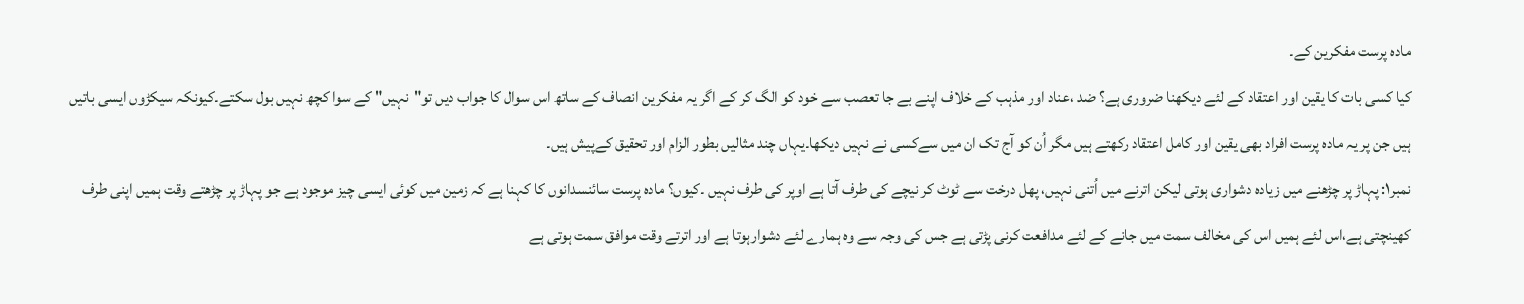مادہ پرست مفکرین کے۔
کیا کسی بات کا یقین اور اعتقاد کے لئے دیکھنا ضروری ہے؟ ضد ،عناد اور مذہب کے خلاف اپنے بے جا تعصب سے خود کو الگ کر کے اگر یہ مفکرین انصاف کے ساتھ اس سوال کا جواب دیں تو"نہیں" کے سوا کچھ نہیں بول سکتے۔کیونکہ سیکڑوں ایسی باتیں ہیں جن پر یہ مادہ پرست افراد بھی یقین اور کامل اعتقاد رکھتے ہیں مگر اُن کو آج تک ان میں سےکسی نے نہیں دیکھا۔یہاں چند مثالیں بطور الزام اور تحقیق کےپیش ہیں۔
نمبر۱: پہاڑ پر چڑھنے میں زیادہ دشواری ہوتی لیکن اترنے میں اُتنی نہیں، پھل درخت سے ٹوٹ کر نیچے کی طرف آتا ہے اوپر کی طرف نہیں ۔کیوں؟ مادہ پرست سائنسدانوں کا کہنا ہے کہ زمین میں کوئی ایسی چیز موجود ہے جو پہاڑ پر چڑھتے وقت ہمیں اپنی طرف کھینچتی ہے،اس لئے ہمیں اس کی مخالف سمت میں جانے کے لئے مدافعت کرنی پڑتی ہے جس کی وجہ سے وہ ہمارے لئے دشوارہوتا ہے اور اترتے وقت موافق سمت ہوتی ہے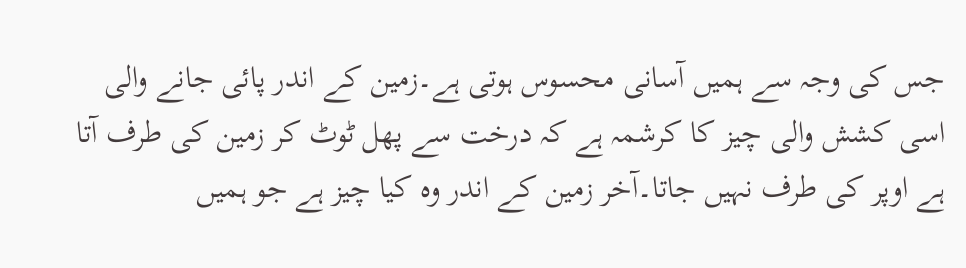جس کی وجہ سے ہمیں آسانی محسوس ہوتی ہے۔زمین کے اندر پائی جانے والی اسی کشش والی چیز کا کرشمہ ہے کہ درخت سے پھل ٹوٹ کر زمین کی طرف آتا ہے اوپر کی طرف نہیں جاتا۔آخر زمین کے اندر وہ کیا چیز ہے جو ہمیں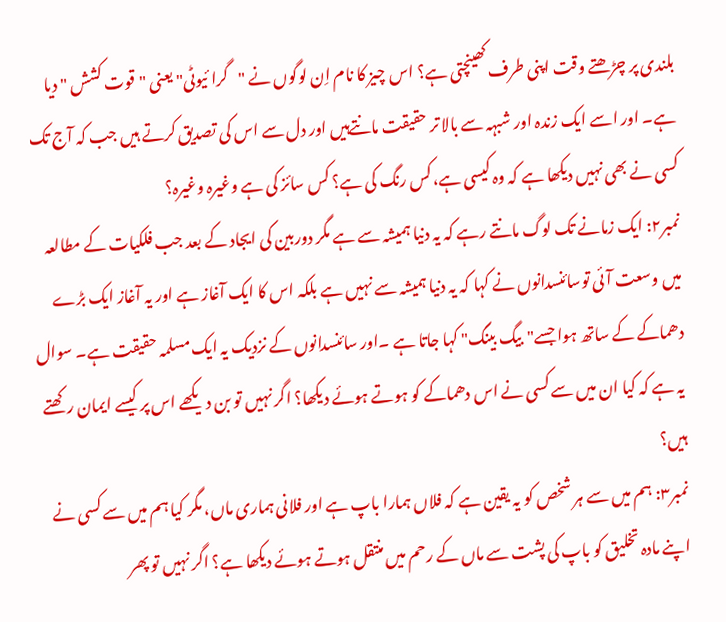بلندی پر چڑھتے وقت اپنی طرف کھینچتی ہے؟ اس چیز کا نام اِن لوگوں نے "گرا ئیوٹی" یعنی "قوت کشش " دیا ہے۔ اور اسے ایک زندہ اور شبہہ سے بالا تر حقیقت مانتےہیں اور دل سے اس کی تصدیق کرتے ہیں جب کہ آج تک کسی نے بھی نہیں دیکھا ہے کہ وہ کیسی ہے،کس رنگ کی ہے؟ کس سائز کی ہے وغیرہ وغیرہ؟
نمبر۲: ایک زمانے تک لوگ مانتے رہے کہ یہ دنیا ہمیشہ سے ہے مگر دوربین کی ایجاد کے بعد جب فلکیات کے مطالعہ میں وسعت آئی توسائنسدانوں نے کہا کہ یہ دنیا ہمیشہ سے نہیں ہے بلکہ اس کا ایک آغاز ہے اور یہ آغاز ایک بڑے دھماکے کے ساتھ ہوا جسے"بیگ بینگ" کہا جاتا ہے ۔اور سائنسدانوں کے نزدیک یہ ایک مسلمہ حقیقت ہے۔ سوال یہ ہے کہ کیا ان میں سے کسی نے اس دھماکے کو ہوتے ہوئے دیکھا؟ اگر نہیں تو بن دیکھے اس پر کیسے ایمان رکھتے ہیں؟
نمبر۳: ہم میں سے ہر شخص کو یہ یقین ہے کہ فلاں ہمارا باپ ہے اور فلانی ہماری ماں، مگر کیا ہم میں سے کسی نے اپنے مادہ تخلیق کو باپ کی پشت سے ماں کے رحم میں منتقل ہوتے ہوئے دیکھا ہے؟ اگر نہیں تو پھر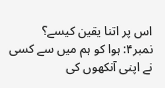اس پر اتنا یقین کیسے؟
نمبر۴: ہوا کو ہم میں سے کسی نے اپنی آنکھوں کی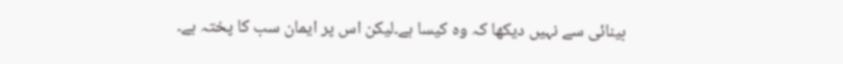بینائی سے نہیں دیکھا کہ وہ کیسا ہے۔لیکن اس پر ایمان سب کا پختہ ہے۔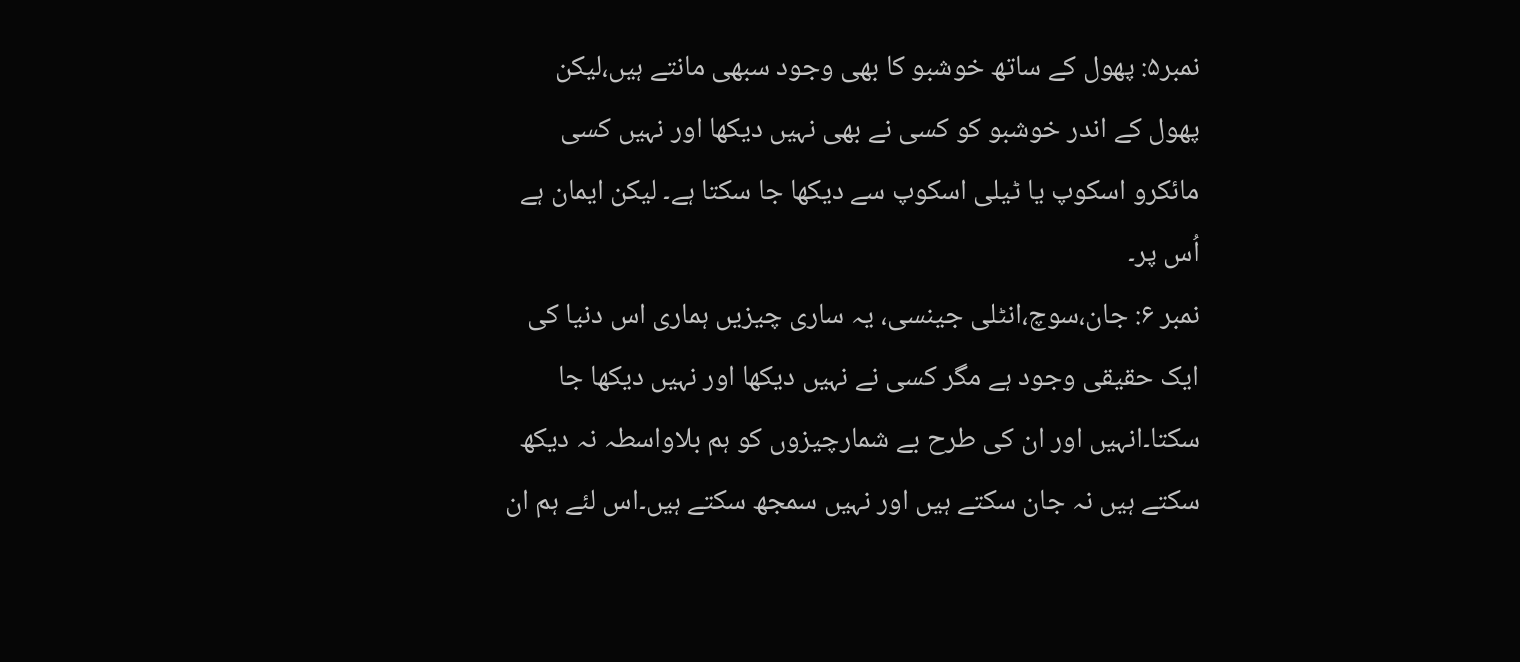نمبر۵: پھول کے ساتھ خوشبو کا بھی وجود سبھی مانتے ہیں،لیکن پھول کے اندر خوشبو کو کسی نے بھی نہیں دیکھا اور نہیں کسی مائکرو اسکوپ یا ٹیلی اسکوپ سے دیکھا جا سکتا ہے۔ لیکن ایمان ہے اُس پر۔
نمبر ۶: جان،سوچ،انٹلی جینسی، یہ ساری چیزیں ہماری اس دنیا کی ایک حقیقی وجود ہے مگر کسی نے نہیں دیکھا اور نہیں دیکھا جا سکتا۔انہیں اور ان کی طرح بے شمارچیزوں کو ہم بلاواسطہ نہ دیکھ سکتے ہیں نہ جان سکتے ہیں اور نہیں سمجھ سکتے ہیں۔اس لئے ہم ان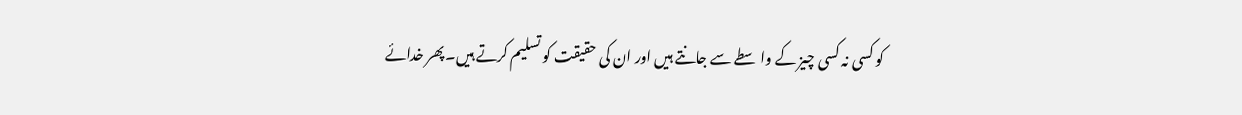کو کسی نہ کسی چیز کے واسطے سے جانتے ہیں اور ان کی حقیقت کو تسلیم کرتے ہیں۔پھر خدائے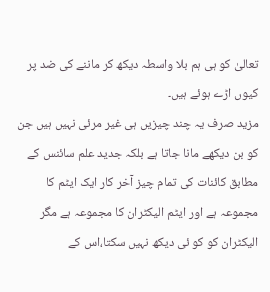تعالیٰ کو ہی ہم بلا واسطہ دیکھ کر ماننے کی ضد پر کیوں اڑے ہوئے ہیں۔
مزید صرف یہ چند چیزیں ہی غیر مرئی نہیں ہیں جن کو بن دیکھے مانا جاتا ہے بلکہ جدید علم سائنس کے مطابق کائنات کی تمام چیز آخر کار ایک ایٹم کا مجموعہ ہے اور ایٹم الیکٹران کا مجموعہ ہے مگر الیکٹران کو کو ئی دیکھ نہیں سکتا،اس کے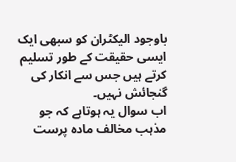باوجود الیکٹران کو سبھی ایک ایسی حقیقت کے طور تسلیم کرتے ہیں جس سے انکار کی گنجائش نہیں۔
اب سوال یہ ہوتاہے کہ جو مذہب مخالف مادہ پرست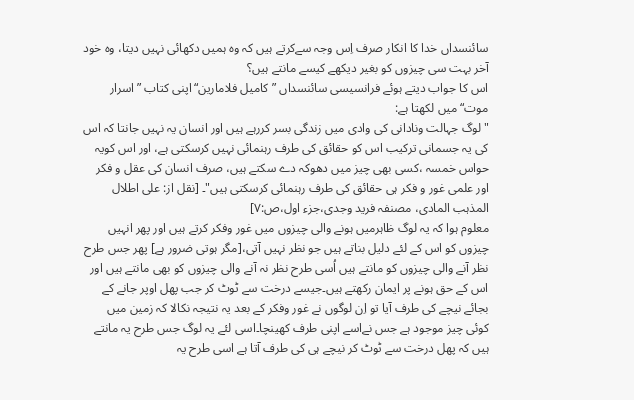سائنسداں خدا کا انکار صرف اِس وجہ سےکرتے ہیں کہ وہ ہمیں دکھائی نہیں دیتا، وہ خود آخر بہت سی چیزوں کو بغیر دیکھے کیسے مانتے ہیں؟
اس کا جواب دیتے ہوئے فرانسیسی سائنسداں ”کامیل فلامارین“اپنی کتاب ”اسرار موت“میں لکھتا ہے:
"لوگ جہالت ونادانی کی وادی میں زندگی بسر کررہے ہیں اور انسان یہ نہیں جانتا کہ اس کی یہ جسمانی ترکیب اس کو حقائق کی طرف رہنمائی نہیں کرسکتی ہے، اور اس کویہ حواس خمسہ ،کسی بھی چیز میں دھوکہ دے سکتے ہیں، صرف انسان کی عقل و فکر اور علمی غور و فکر ہی حقائق کی طرف رہنمائی کرسکتی ہیں"۔ [نقل از: علی اطلال المذہب المادی، مصنفہ فرید وجدی،جزء اول،ص:۷]
معلوم ہوا کہ یہ لوگ ظاہرمیں ہونے والی چیزوں میں غور وفکر کرتے ہیں اور پھر انہیں چیزوں کو اس کے لئے دلیل بناتے ہیں جو نظر نہیں آتی،[مگر ہوتی ضرور ہے] پھر جس طرح نظر آنے والی چیزوں کو مانتے ہیں اُسی طرح نظر نہ آنے والی چیزوں کو بھی مانتے ہیں اور اس کے حق ہونے پر ایمان رکھتے ہیں۔جیسے درخت سے ٹوٹ کر جب پھل اوپر جانے کے بجائے نیچے کی طرف آیا تو اِن لوگوں نے غور وفکر کے بعد یہ نتیجہ نکالا کہ زمین میں کوئی چیز موجود ہے جس نےاسے اپنی طرف کھینچا۔اسی لئے یہ لوگ جس طرح یہ مانتے ہیں کہ پھل درخت سے ٹوٹ کر نیچے ہی کی طرف آتا ہے اسی طرح یہ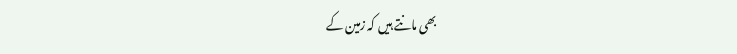بھی مانتے ہیں کہ زمین کے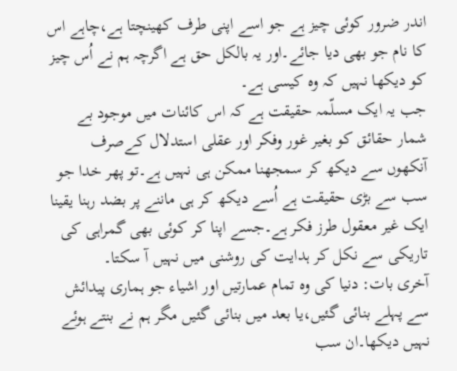اندر ضرور کوئی چیز ہے جو اسے اپنی طرف کھینچتا ہے،چاہے اس کا نام جو بھی دیا جائے۔اور یہ بالکل حق ہے اگرچہ ہم نے اُس چیز کو دیکھا نہیں کہ وہ کیسی ہے۔
جب یہ ایک مسلّمہ حقیقت ہے کہ اس کائنات میں موجود بے شمار حقائق کو بغیر غور وفکر اور عقلی استدلال کےصرف آنکھوں سے دیکھ کر سمجھنا ممکن ہی نہیں ہے۔تو پھر خدا جو سب سے بڑی حقیقت ہے اُسے دیکھ کر ہی ماننے پر بضد رہنا یقینا ایک غیر معقول طرز فکر ہے۔جسے اپنا کر کوئی بھی گمراہی کی تاریکی سے نکل کر ہدایت کی روشنی میں نہیں آ سکتا۔
آخری بات: دنیا کی وہ تمام عمارتیں اور اشیاء جو ہماری پیدائش سے پہلے بنائی گئیں،یا بعد میں بنائی گئیں مگر ہم نے بنتے ہوئے نہیں دیکھا۔ان سب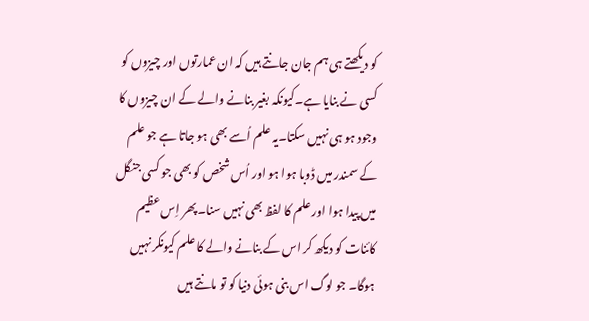کو دیکھتے ہی ہم جان جانتے ہیں کہ ان عمارتوں اور چیزوں کو کسی نے بنایا ہے۔کیونکہ بغیر بنانے والے کے ان چیزوں کا وجود ہو ہی نہیں سکتا۔یہ علم اُسے بھی ہو جاتا ہے جو علم کے سمندر میں ڈوبا ہوا ہو اور اُس شخص کو بھی جو کسی جنگل میں پیدا ہوا اور علم کا لفظ بھی نہیں سنا۔پھر اِس عظیم کائنات کو دیکھ کر اس کے بنانے والے کا علم کیونکر نہیں ہوگا۔ جو لوگ اس بنی ہوئی دنیا کو تو مانتے ہیں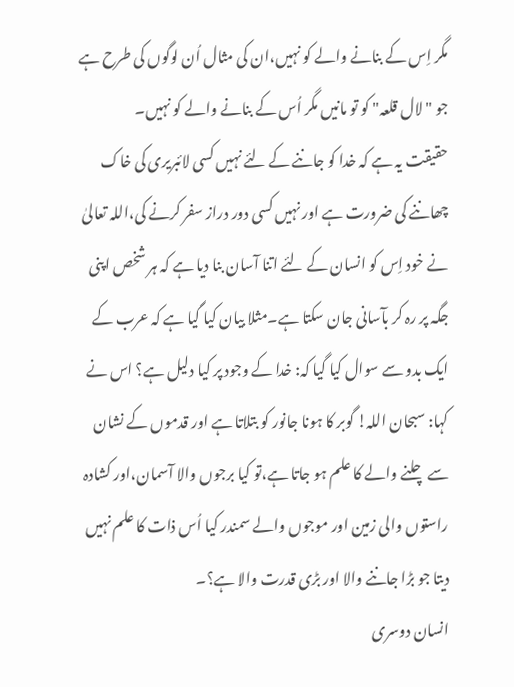مگر اِس کے بنانے والے کو نہیں،ان کی مثال اُن لوگوں کی طرح ہے جو "لال قلعہ" کو تو مانیں مگر اُس کے بنانے والے کو نہیں۔
حقیقت یہ ہے کہ خدا کو جاننے کے لئے نہیں کسی لائبریری کی خاک چھاننے کی ضرورت ہے اور نہیں کسی دور دراز سفر کرنے کی،اللہ تعالیٰ نے خود اِس کو انسان کے لئے اتنا آسان بنا دیا ہے کہ ہر شخص اپنی جگہ پر رہ کر بآسانی جان سکتا ہے۔مثلا بیان کیا گیا ہے کہ عرب کے ایک بدو سے سوال کیا گیا کہ: خدا کے وجود پر کیا دلیل ہے؟ اس نے کہا: سبحان اللہ! گوبر کا ہونا جانور کو بتلاتا ہے اور قدموں کے نشان سے چلنے والے کا علم ہو جاتا ہے،تو کیا برجوں والا آسمان،اور کشادہ راستوں والی زمین اور موجوں والے سمندر کیا اُس ذات کا علم نہیں دیتا جو بڑا جاننے والا اور بڑی قدرت والا ہے؟۔
انسان دوسری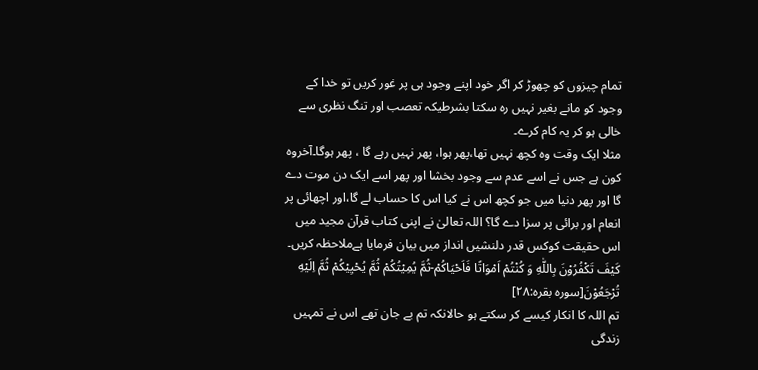تمام چیزوں کو چھوڑ کر اگر خود اپنے وجود ہی پر غور کریں تو خدا کے وجود کو مانے بغیر نہیں رہ سکتا بشرطیکہ تعصب اور تنگ نظری سے خالی ہو کر یہ کام کرے۔
مثلا ایک وقت وہ کچھ نہیں تھا،پھر ہوا، پھر نہیں رہے گا ، پھر ہوگا۔آخروہ کون ہے جس نے اسے عدم سے وجود بخشا اور پھر اسے ایک دن موت دے گا اور پھر دنیا میں جو کچھ اس نے کیا اس کا حساب لے گا،اور اچھائی پر انعام اور برائی پر سزا دے گا؟ اللہ تعالیٰ نے اپنی کتاب قرآن مجید میں اس حقیقت کوکس قدر دلنشیں انداز میں بیان فرمایا ہےملاحظہ کریں۔
كَیْفَ تَكْفُرُوْنَ بِاللّٰهِ وَ كُنْتُمْ اَمْوَاتًا فَاَحْیَاكُمْ-ثُمَّ یُمِیْتُكُمْ ثُمَّ یُحْیِیْكُمْ ثُمَّ اِلَیْهِ تُرْجَعُوْنَ[سورہ بقرہ:۲۸]
تم اللہ کا انکار کیسے کر سکتے ہو حالانکہ تم بے جان تھے اس نے تمہیں زندگی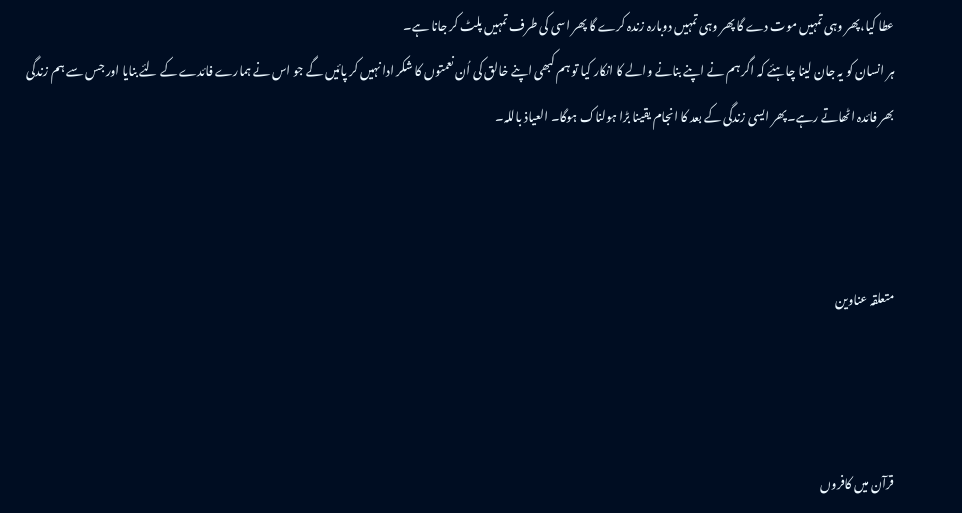عطا کیا،پھر وہی تمہیں موت دے گا پھر وہی تمہیں دوبارہ زندہ کرے گا پھر اسی کی طرف تمہیں پلٹ کر جانا ہے۔
ہر انسان کو یہ جان لینا چاہئے کہ اگر ہم نے اپنے بنانے والے کا انکار کیا تو ہم کبھی اپنے خالق کی اُن نعمتوں کا شکر ادا نہیں کر پائیں گے جو اس نے ہمارے فائدے کے لئے بنایا اور جس سے ہم زندگی بھر فائدہ اٹھاتے رہے۔پھر ایسی زندگی کے بعد کا انجام یقینا بڑا ہولناک ہوگا۔ العیاذ باللہ۔



متعلقہ عناوین



قرآن میں کافروں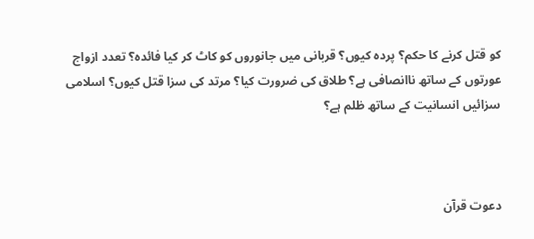کو قتل کرنے کا حکم؟ پردہ کیوں؟ قربانی میں جانوروں کو کاٹ کر کیا فائدہ؟ تعدد ازواج عورتوں کے ساتھ ناانصافی ہے؟ طلاق کی ضرورت کیا؟ مرتد کی سزا قتل کیوں؟ اسلامی سزائیں انسانیت کے ساتھ ظلم ہے؟



دعوت قرآن